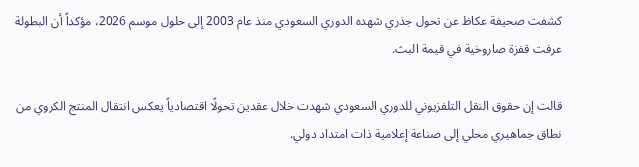كشفت صحيفة عكاظ عن تحول جذري شهده الدوري السعودي منذ عام 2003 إلى حلول موسم 2026، مؤكداً أن البطولة عرفت قفزة صاروخية في قيمة البث.

قالت إن حقوق النقل التلفزيوني للدوري السعودي شهدت خلال عقدين تحولًا اقتصادياً يعكس انتقال المنتج الكروي من نطاق جماهيري محلي إلى صناعة إعلامية ذات امتداد دولي.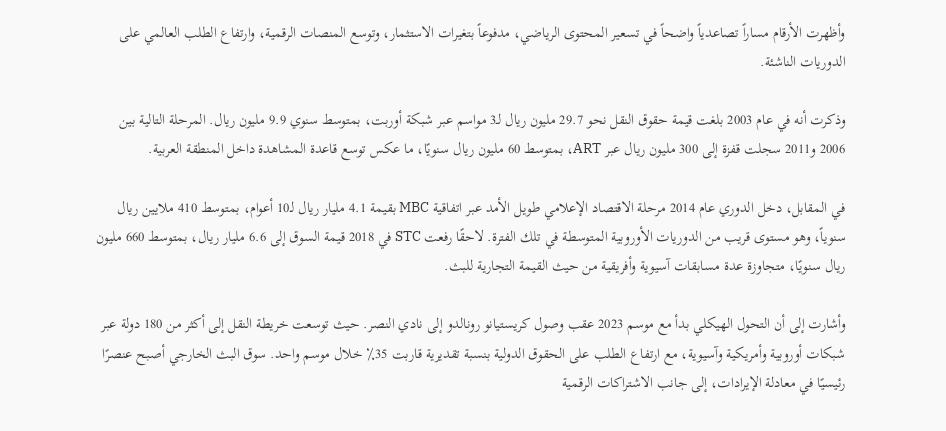وأظهرت الأرقام مساراً تصاعدياً واضحاً في تسعير المحتوى الرياضي، مدفوعاً بتغيرات الاستثمار، وتوسع المنصات الرقمية، وارتفاع الطلب العالمي على الدوريات الناشئة.

وذكرت أنه في عام 2003 بلغت قيمة حقوق النقل نحو 29.7 مليون ريال لـ3 مواسم عبر شبكة أوربت، بمتوسط سنوي 9.9 مليون ريال. المرحلة التالية بين 2006 و2011 سجلت قفزة إلى 300 مليون ريال عبر ART، بمتوسط 60 مليون ريال سنويًا، ما عكس توسع قاعدة المشاهدة داخل المنطقة العربية.

في المقابل، دخل الدوري عام 2014 مرحلة الاقتصاد الإعلامي طويل الأمد عبر اتفاقية MBC بقيمة 4.1 مليار ريال لـ10 أعوام، بمتوسط 410 ملايين ريال سنوياً، وهو مستوى قريب من الدوريات الأوروبية المتوسطة في تلك الفترة. لاحقًا رفعت STC في 2018 قيمة السوق إلى 6.6 مليار ريال، بمتوسط 660 مليون ريال سنويًا، متجاوزة عدة مسابقات آسيوية وأفريقية من حيث القيمة التجارية للبث.

وأشارت إلى أن التحول الهيكلي بدأ مع موسم 2023 عقب وصول كريستيانو رونالدو إلى نادي النصر. حيث توسعت خريطة النقل إلى أكثر من 180 دولة عبر شبكات أوروبية وأمريكية وآسيوية، مع ارتفاع الطلب على الحقوق الدولية بنسبة تقديرية قاربت 35٪ خلال موسم واحد. سوق البث الخارجي أصبح عنصرًا رئيسيًا في معادلة الإيرادات، إلى جانب الاشتراكات الرقمية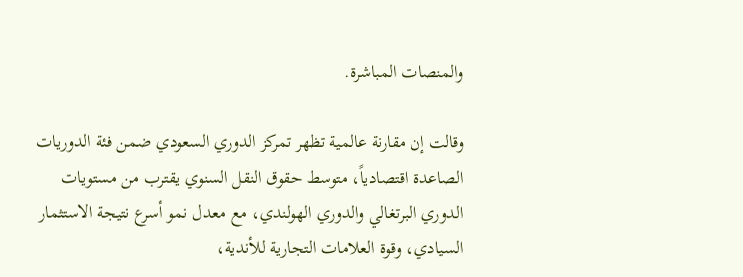والمنصات المباشرة.

وقالت إن مقارنة عالمية تظهر تمركز الدوري السعودي ضمن فئة الدوريات الصاعدة اقتصادياً، متوسط حقوق النقل السنوي يقترب من مستويات الدوري البرتغالي والدوري الهولندي، مع معدل نمو أسرع نتيجة الاستثمار السيادي، وقوة العلامات التجارية للأندية،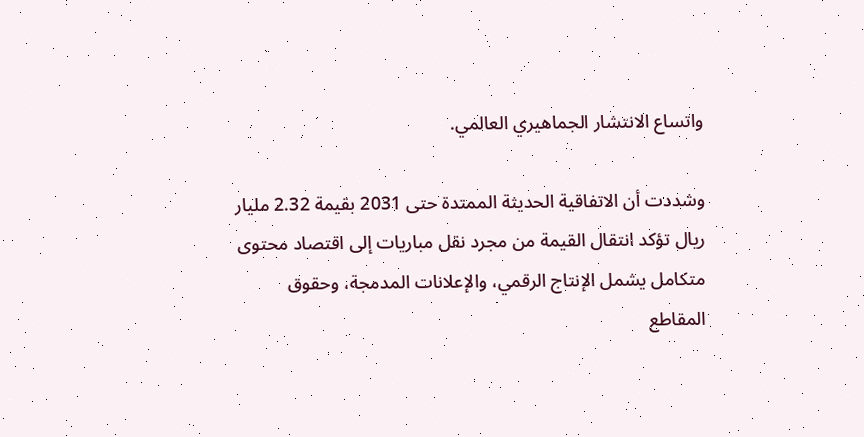واتساع الانتشار الجماهيري العالمي.

وشددت أن الاتفاقية الحديثة الممتدة حتى 2031 بقيمة 2.32 مليار ريال تؤكد انتقال القيمة من مجرد نقل مباريات إلى اقتصاد محتوى متكامل يشمل الإنتاج الرقمي، والإعلانات المدمجة، وحقوق المقاطع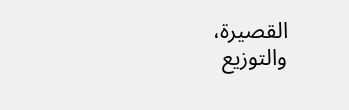القصيرة، والتوزيع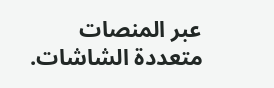عبر المنصات متعددة الشاشات.